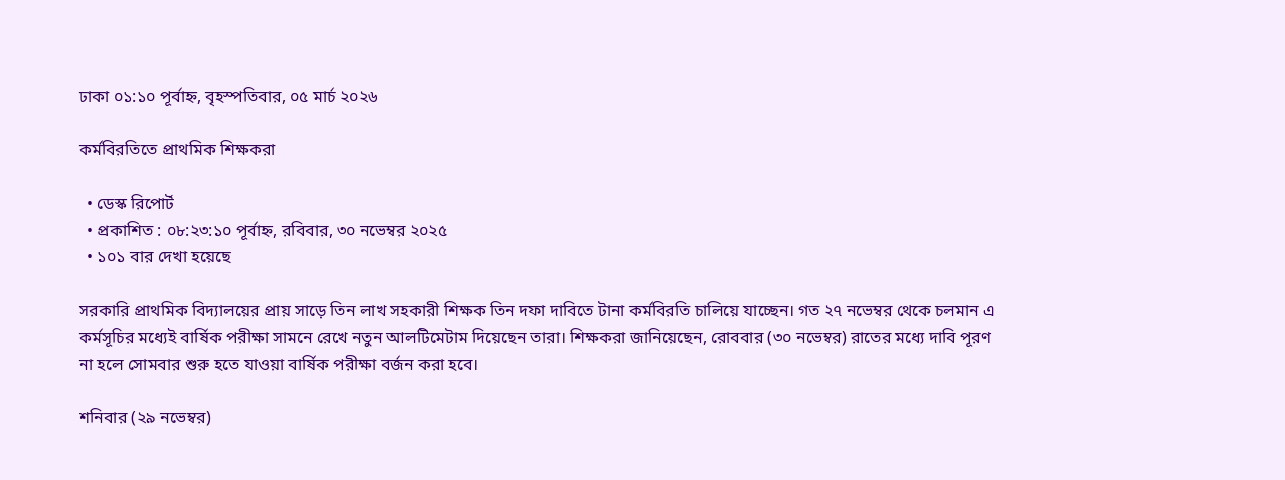ঢাকা ০১:১০ পূর্বাহ্ন, বৃহস্পতিবার, ০৫ মার্চ ২০২৬

কর্মবিরতিতে প্রাথমিক শিক্ষকরা

  • ডেস্ক রিপোর্ট
  • প্রকাশিত : ০৮:২৩:১০ পূর্বাহ্ন, রবিবার, ৩০ নভেম্বর ২০২৫
  • ১০১ বার দেখা হয়েছে

সরকারি প্রাথমিক বিদ্যালয়ের প্রায় সাড়ে তিন লাখ সহকারী শিক্ষক তিন দফা দাবিতে টানা কর্মবিরতি চালিয়ে যাচ্ছেন। গত ২৭ নভেম্বর থেকে চলমান এ কর্মসূচির মধ্যেই বার্ষিক পরীক্ষা সামনে রেখে নতুন আলটিমেটাম দিয়েছেন তারা। শিক্ষকরা জানিয়েছেন, রোববার (৩০ নভেম্বর) রাতের মধ্যে দাবি পূরণ না হলে সোমবার শুরু হতে যাওয়া বার্ষিক পরীক্ষা বর্জন করা হবে।

শনিবার (২৯ নভেম্বর)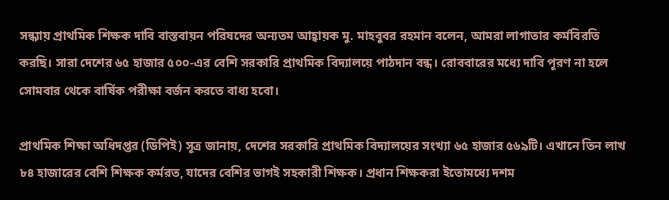সন্ধ্যায় প্রাথমিক শিক্ষক দাবি বাস্তবায়ন পরিষদের অন্যতম আহ্বায়ক মু. মাহবুবর রহমান বলেন, আমরা লাগাতার কর্মবিরতি করছি। সারা দেশের ৬৫ হাজার ৫০০-এর বেশি সরকারি প্রাথমিক বিদ্যালয়ে পাঠদান বন্ধ। রোববারের মধ্যে দাবি পূরণ না হলে সোমবার থেকে বার্ষিক পরীক্ষা বর্জন করতে বাধ্য হবো।

প্রাথমিক শিক্ষা অধিদপ্তর (ডিপিই) সূত্র জানায়, দেশের সরকারি প্রাথমিক বিদ্যালয়ের সংখ্যা ৬৫ হাজার ৫৬৯টি। এখানে তিন লাখ ৮৪ হাজারের বেশি শিক্ষক কর্মরত, যাদের বেশির ভাগই সহকারী শিক্ষক। প্রধান শিক্ষকরা ইতোমধ্যে দশম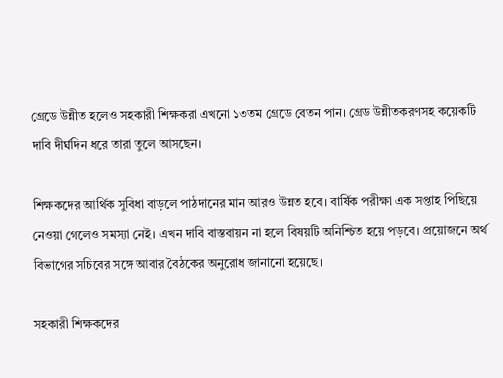গ্রেডে উন্নীত হলেও সহকারী শিক্ষকরা এখনো ১৩তম গ্রেডে বেতন পান। গ্রেড উন্নীতকরণসহ কয়েকটি দাবি দীর্ঘদিন ধরে তারা তুলে আসছেন।

শিক্ষকদের আর্থিক সুবিধা বাড়লে পাঠদানের মান আরও উন্নত হবে। বার্ষিক পরীক্ষা এক সপ্তাহ পিছিয়ে নেওয়া গেলেও সমস্যা নেই। এখন দাবি বাস্তবায়ন না হলে বিষয়টি অনিশ্চিত হয়ে পড়বে। প্রয়োজনে অর্থ বিভাগের সচিবের সঙ্গে আবার বৈঠকের অনুরোধ জানানো হয়েছে।

সহকারী শিক্ষকদের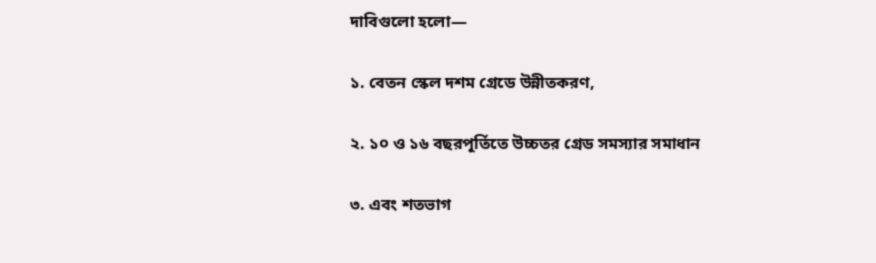দাবিগুলো হলো—

১. বেতন স্কেল দশম গ্রেডে উন্নীতকরণ,

২. ১০ ও ১৬ বছরপূর্তিতে উচ্চতর গ্রেড সমস্যার সমাধান

৩. এবং শতভাগ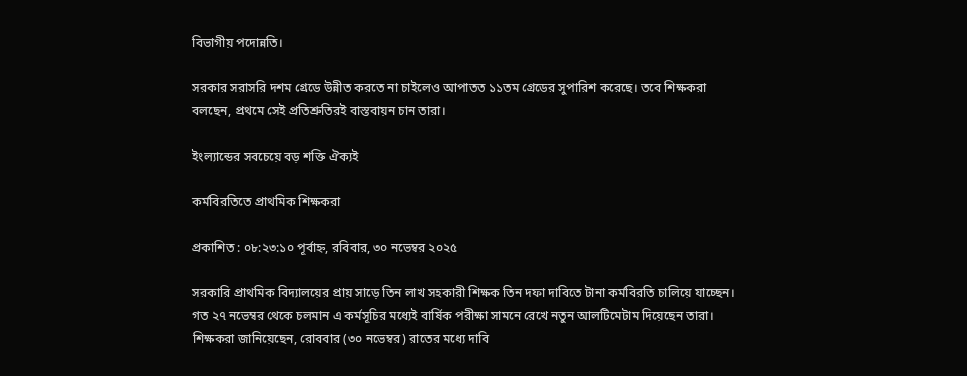বিভাগীয় পদোন্নতি।

সরকার সরাসরি দশম গ্রেডে উন্নীত করতে না চাইলেও আপাতত ১১তম গ্রেডের সুপারিশ করেছে। তবে শিক্ষকরা বলছেন, প্রথমে সেই প্রতিশ্রুতিরই বাস্তবায়ন চান তারা।

ইংল্যান্ডের সবচেয়ে বড় শক্তি ঐক্যই

কর্মবিরতিতে প্রাথমিক শিক্ষকরা

প্রকাশিত : ০৮:২৩:১০ পূর্বাহ্ন, রবিবার, ৩০ নভেম্বর ২০২৫

সরকারি প্রাথমিক বিদ্যালয়ের প্রায় সাড়ে তিন লাখ সহকারী শিক্ষক তিন দফা দাবিতে টানা কর্মবিরতি চালিয়ে যাচ্ছেন। গত ২৭ নভেম্বর থেকে চলমান এ কর্মসূচির মধ্যেই বার্ষিক পরীক্ষা সামনে রেখে নতুন আলটিমেটাম দিয়েছেন তারা। শিক্ষকরা জানিয়েছেন, রোববার (৩০ নভেম্বর) রাতের মধ্যে দাবি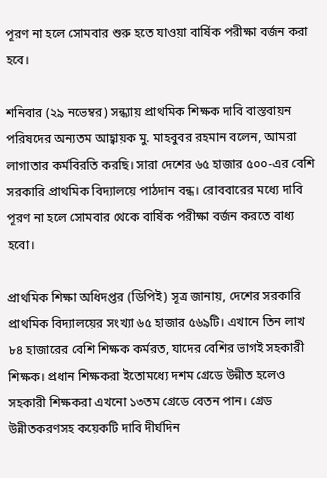পূরণ না হলে সোমবার শুরু হতে যাওয়া বার্ষিক পরীক্ষা বর্জন করা হবে।

শনিবার (২৯ নভেম্বর) সন্ধ্যায় প্রাথমিক শিক্ষক দাবি বাস্তবায়ন পরিষদের অন্যতম আহ্বায়ক মু. মাহবুবর রহমান বলেন, আমরা লাগাতার কর্মবিরতি করছি। সারা দেশের ৬৫ হাজার ৫০০-এর বেশি সরকারি প্রাথমিক বিদ্যালয়ে পাঠদান বন্ধ। রোববারের মধ্যে দাবি পূরণ না হলে সোমবার থেকে বার্ষিক পরীক্ষা বর্জন করতে বাধ্য হবো।

প্রাথমিক শিক্ষা অধিদপ্তর (ডিপিই) সূত্র জানায়, দেশের সরকারি প্রাথমিক বিদ্যালয়ের সংখ্যা ৬৫ হাজার ৫৬৯টি। এখানে তিন লাখ ৮৪ হাজারের বেশি শিক্ষক কর্মরত, যাদের বেশির ভাগই সহকারী শিক্ষক। প্রধান শিক্ষকরা ইতোমধ্যে দশম গ্রেডে উন্নীত হলেও সহকারী শিক্ষকরা এখনো ১৩তম গ্রেডে বেতন পান। গ্রেড উন্নীতকরণসহ কয়েকটি দাবি দীর্ঘদিন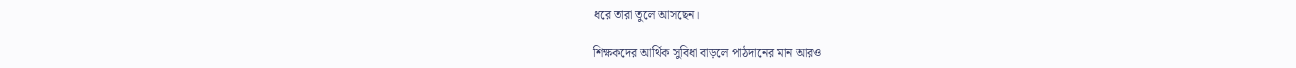ধরে তারা তুলে আসছেন।

শিক্ষকদের আর্থিক সুবিধা বাড়লে পাঠদানের মান আরও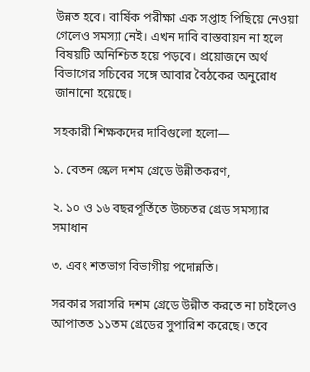উন্নত হবে। বার্ষিক পরীক্ষা এক সপ্তাহ পিছিয়ে নেওয়া গেলেও সমস্যা নেই। এখন দাবি বাস্তবায়ন না হলে বিষয়টি অনিশ্চিত হয়ে পড়বে। প্রয়োজনে অর্থ বিভাগের সচিবের সঙ্গে আবার বৈঠকের অনুরোধ জানানো হয়েছে।

সহকারী শিক্ষকদের দাবিগুলো হলো—

১. বেতন স্কেল দশম গ্রেডে উন্নীতকরণ,

২. ১০ ও ১৬ বছরপূর্তিতে উচ্চতর গ্রেড সমস্যার সমাধান

৩. এবং শতভাগ বিভাগীয় পদোন্নতি।

সরকার সরাসরি দশম গ্রেডে উন্নীত করতে না চাইলেও আপাতত ১১তম গ্রেডের সুপারিশ করেছে। তবে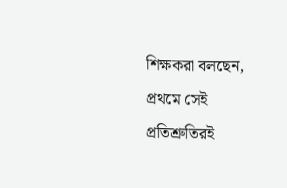শিক্ষকরা বলছেন, প্রথমে সেই প্রতিশ্রুতিরই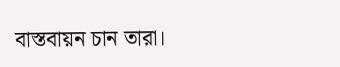বাস্তবায়ন চান তারা।